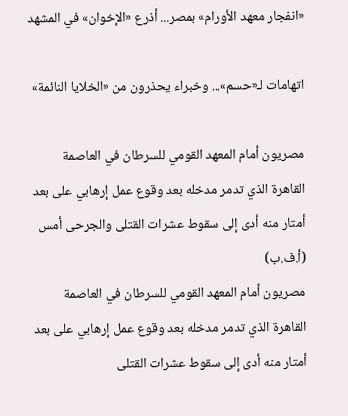«انفجار معهد الأورام» بمصر... أذرع «الإخوان» في المشهد

اتهامات لـ«حسم»... وخبراء يحذرون من «الخلايا النائمة»

مصريون أمام المعهد القومي للسرطان في العاصمة القاهرة الذي تدمر مدخله بعد وقوع عمل إرهابي على بعد أمتار منه أدى إلى سقوط عشرات القتلى والجرحى أمس (أ.ف.ب)
مصريون أمام المعهد القومي للسرطان في العاصمة القاهرة الذي تدمر مدخله بعد وقوع عمل إرهابي على بعد أمتار منه أدى إلى سقوط عشرات القتلى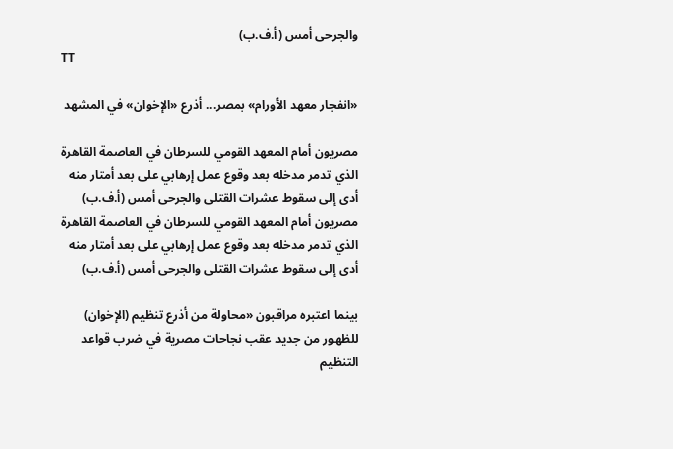والجرحى أمس (أ.ف.ب)
TT

«انفجار معهد الأورام» بمصر... أذرع «الإخوان» في المشهد

مصريون أمام المعهد القومي للسرطان في العاصمة القاهرة الذي تدمر مدخله بعد وقوع عمل إرهابي على بعد أمتار منه أدى إلى سقوط عشرات القتلى والجرحى أمس (أ.ف.ب)
مصريون أمام المعهد القومي للسرطان في العاصمة القاهرة الذي تدمر مدخله بعد وقوع عمل إرهابي على بعد أمتار منه أدى إلى سقوط عشرات القتلى والجرحى أمس (أ.ف.ب)

بينما اعتبره مراقبون «محاولة من أذرع تنظيم (الإخوان) للظهور من جديد عقب نجاحات مصرية في ضرب قواعد التنظيم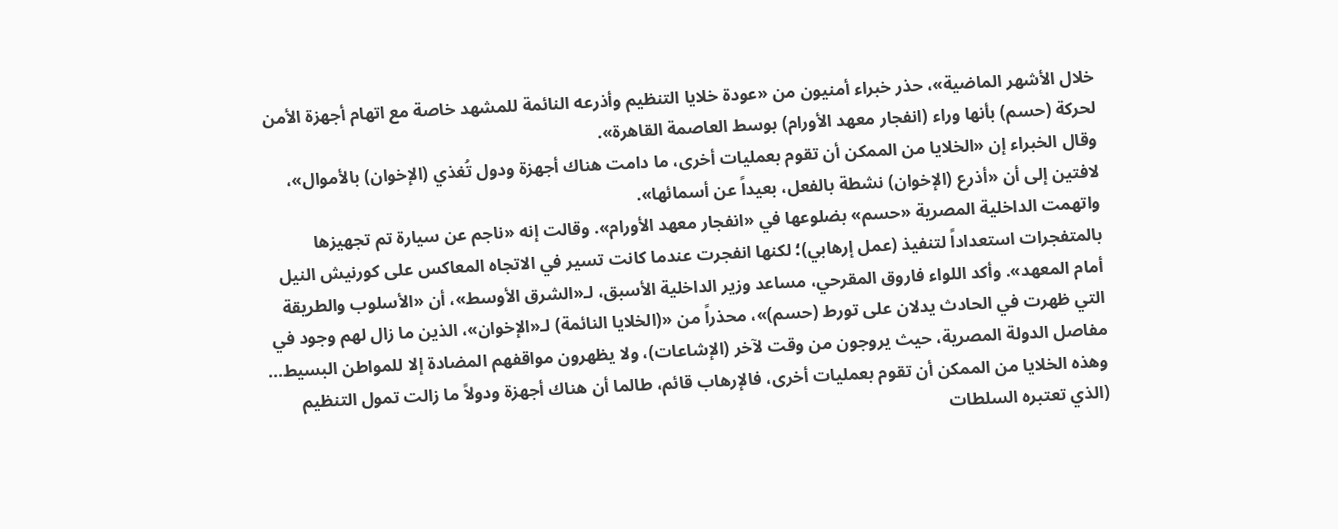خلال الأشهر الماضية»، حذر خبراء أمنيون من «عودة خلايا التنظيم وأذرعه النائمة للمشهد خاصة مع اتهام أجهزة الأمن لحركة (حسم) بأنها وراء (انفجار معهد الأورام) بوسط العاصمة القاهرة».
وقال الخبراء إن «الخلايا من الممكن أن تقوم بعمليات أخرى، ما دامت هناك أجهزة ودول تُغذي (الإخوان) بالأموال»، لافتين إلى أن «أذرع (الإخوان) نشطة بالفعل، بعيداً عن أسمائها».
واتهمت الداخلية المصرية «حسم» بضلوعها في «انفجار معهد الأورام». وقالت إنه «ناجم عن سيارة تم تجهيزها بالمتفجرات استعداداً لتنفيذ (عمل إرهابي)؛ لكنها انفجرت عندما كانت تسير في الاتجاه المعاكس على كورنيش النيل أمام المعهد». وأكد اللواء فاروق المقرحي، مساعد وزير الداخلية الأسبق، لـ«الشرق الأوسط»، أن «الأسلوب والطريقة التي ظهرت في الحادث يدلان على تورط (حسم)»، محذراً من «(الخلايا النائمة) لـ«الإخوان»، الذين ما زال لهم وجود في مفاصل الدولة المصرية، حيث يروجون من وقت لآخر (الإشاعات)، ولا يظهرون مواقفهم المضادة إلا للمواطن البسيط... وهذه الخلايا من الممكن أن تقوم بعمليات أخرى، فالإرهاب قائم، طالما أن هناك أجهزة ودولاً ما زالت تمول التنظيم (الذي تعتبره السلطات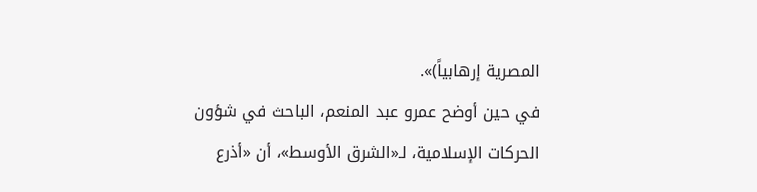المصرية إرهابياً)».
في حين أوضح عمرو عبد المنعم، الباحث في شؤون الحركات الإسلامية، لـ«الشرق الأوسط»، أن «أذرع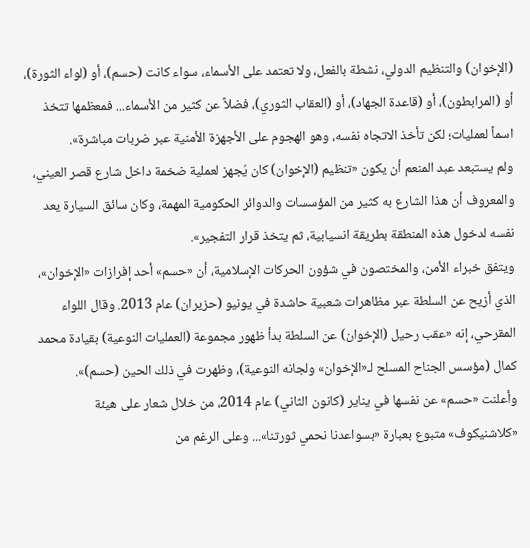(الإخوان) والتنظيم الدولي، نشطة بالفعل، ولا تعتمد على الأسماء، سواء كانت (حسم)، أو (لواء الثورة)، أو (المرابطون)، أو (قاعدة الجهاد)، أو (العقاب الثوري)، فضلاً عن كثير من الأسماء... فمعظمها تتخذ اسماً لعمليات؛ لكن تأخذ الاتجاه نفسه، وهو الهجوم على الأجهزة الأمنية عبر ضربات مباشرة».
ولم يستبعد عبد المنعم أن يكون «تنظيم (الإخوان) كان يُجهز لعملية ضخمة داخل شارع قصر العيني، والمعروف أن هذا الشارع به كثير من المؤسسات والدوائر الحكومية المهمة، وكان سائق السيارة يعد نفسه لدخول هذه المنطقة بطريقة انسيابية، ثم يتخذ قرار التفجير».
ويتفق خبراء الأمن، والمختصون في شؤون الحركات الإسلامية، أن «حسم» أحد إفرازات «الإخوان»، الذي أزيح عن السلطة عبر مظاهرات شعبية حاشدة في يونيو (حزيران) عام 2013. وقال اللواء المقرحي، إنه «عقب رحيل (الإخوان) عن السلطة بدأ ظهور مجموعة (العمليات النوعية) بقيادة محمد كمال (مؤسس الجناح المسلح لـ«الإخوان» ولجانه النوعية)، وظهرت في ذلك الحين (حسم)».
وأعلنت «حسم» عن نفسها في يناير (كانون الثاني) عام 2014، من خلال شعار على هيئة «كلاشنيكوف» متبوع بعبارة «بسواعدنا نحمي ثورتنا»... وعلى الرغم من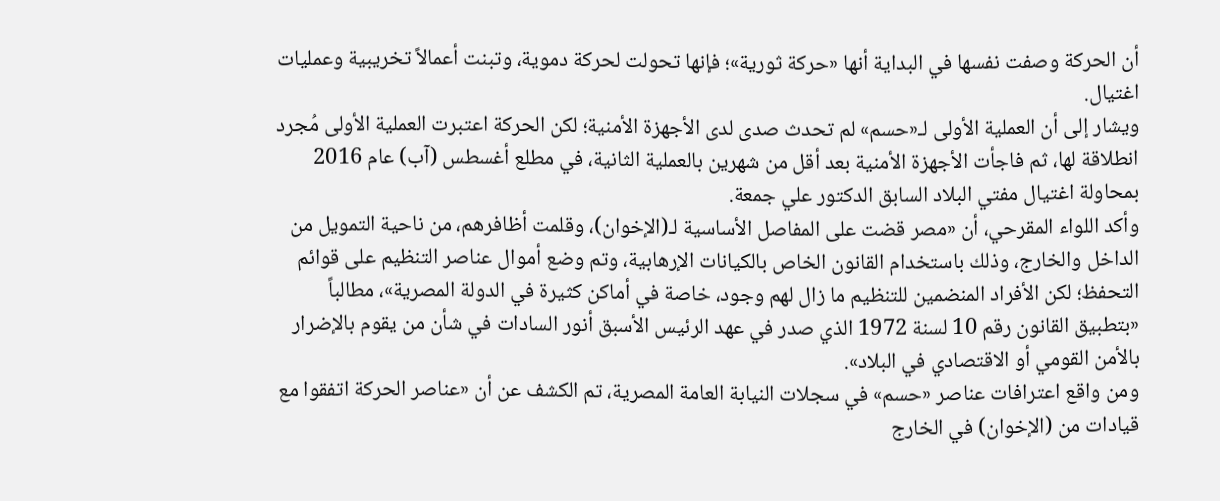أن الحركة وصفت نفسها في البداية أنها «حركة ثورية»؛ فإنها تحولت لحركة دموية، وتبنت أعمالاً تخريبية وعمليات اغتيال.
ويشار إلى أن العملية الأولى لـ«حسم» لم تحدث صدى لدى الأجهزة الأمنية؛ لكن الحركة اعتبرت العملية الأولى مُجرد انطلاقة لها، ثم فاجأت الأجهزة الأمنية بعد أقل من شهرين بالعملية الثانية، في مطلع أغسطس (آب) عام 2016 بمحاولة اغتيال مفتي البلاد السابق الدكتور علي جمعة.
وأكد اللواء المقرحي، أن «مصر قضت على المفاصل الأساسية لـ(الإخوان)، وقلمت أظافرهم، من ناحية التمويل من الداخل والخارج، وذلك باستخدام القانون الخاص بالكيانات الإرهابية، وتم وضع أموال عناصر التنظيم على قوائم التحفظ؛ لكن الأفراد المنضمين للتنظيم ما زال لهم وجود، خاصة في أماكن كثيرة في الدولة المصرية»، مطالباً «بتطبيق القانون رقم 10 لسنة 1972 الذي صدر في عهد الرئيس الأسبق أنور السادات في شأن من يقوم بالإضرار بالأمن القومي أو الاقتصادي في البلاد».
ومن واقع اعترافات عناصر «حسم» في سجلات النيابة العامة المصرية، تم الكشف عن أن «عناصر الحركة اتفقوا مع قيادات من (الإخوان) في الخارج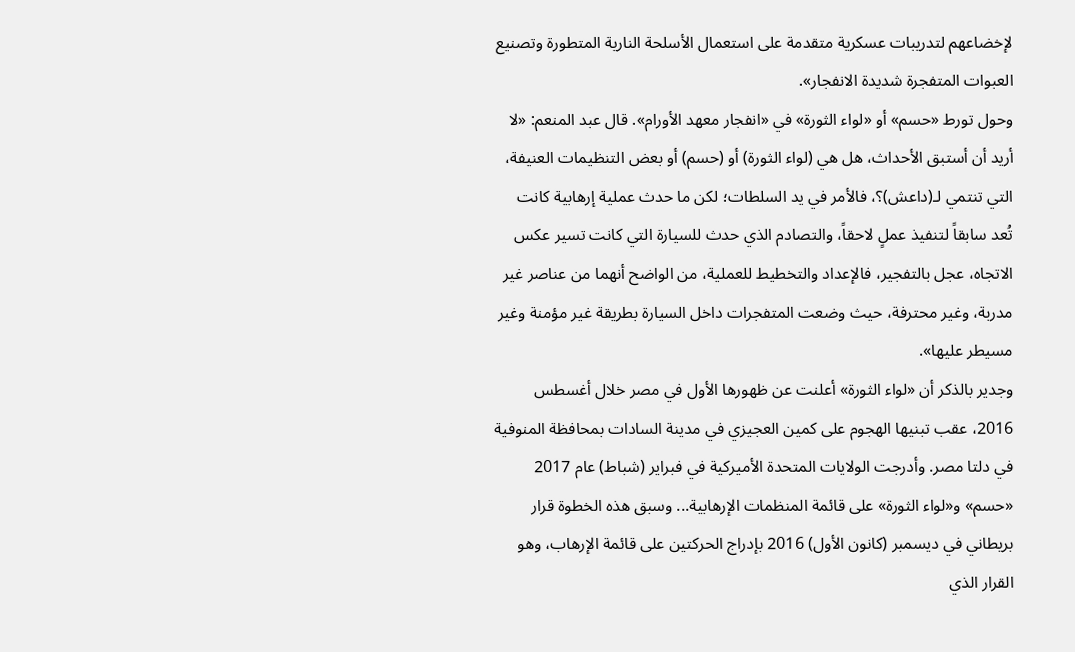لإخضاعهم لتدريبات عسكرية متقدمة على استعمال الأسلحة النارية المتطورة وتصنيع العبوات المتفجرة شديدة الانفجار».
وحول تورط «حسم» أو «لواء الثورة» في «انفجار معهد الأورام». قال عبد المنعم: «لا أريد أن أستبق الأحداث، هل هي (لواء الثورة) أو (حسم) أو بعض التنظيمات العنيفة، التي تنتمي لـ(داعش)؟، فالأمر في يد السلطات؛ لكن ما حدث عملية إرهابية كانت تُعد سابقاً لتنفيذ عملٍ لاحقاً، والتصادم الذي حدث للسيارة التي كانت تسير عكس الاتجاه، عجل بالتفجير، فالإعداد والتخطيط للعملية، من الواضح أنهما من عناصر غير مدربة، وغير محترفة، حيث وضعت المتفجرات داخل السيارة بطريقة غير مؤمنة وغير مسيطر عليها».
وجدير بالذكر أن «لواء الثورة» أعلنت عن ظهورها الأول في مصر خلال أغسطس 2016، عقب تبنيها الهجوم على كمين العجيزي في مدينة السادات بمحافظة المنوفية في دلتا مصر. وأدرجت الولايات المتحدة الأميركية في فبراير (شباط) عام 2017 «حسم» و«لواء الثورة» على قائمة المنظمات الإرهابية... وسبق هذه الخطوة قرار بريطاني في ديسمبر (كانون الأول) 2016 بإدراج الحركتين على قائمة الإرهاب، وهو القرار الذي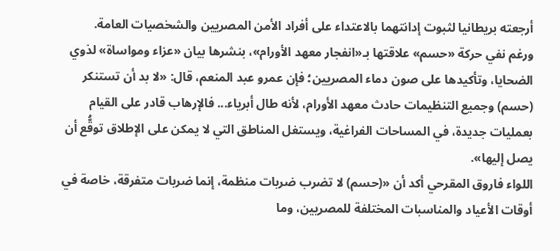أرجعته بريطانيا لثبوت إدانتهما بالاعتداء على أفراد الأمن المصريين والشخصيات العامة.
ورغم نفي حركة «حسم» علاقتها بـ«انفجار معهد الأورام»، بنشرها بيان «عزاء ومواساة» لذوي الضحايا، وتأكيدها على صون دماء المصريين؛ فإن عمرو عبد المنعم، قال: «لا بد أن تستنكر (حسم) وجميع التنظيمات حادث معهد الأورام، لأنه طال أبرياء... فالإرهاب قادر على القيام بعمليات جديدة، في المساحات الفراغية، ويستغل المناطق التي لا يمكن على الإطلاق توقُّع أن يصل إليها».
اللواء فاروق المقرحي أكد أن «(حسم) لا تضرب ضربات منظمة، إنما ضربات متفرقة، خاصة في أوقات الأعياد والمناسبات المختلفة للمصريين، وما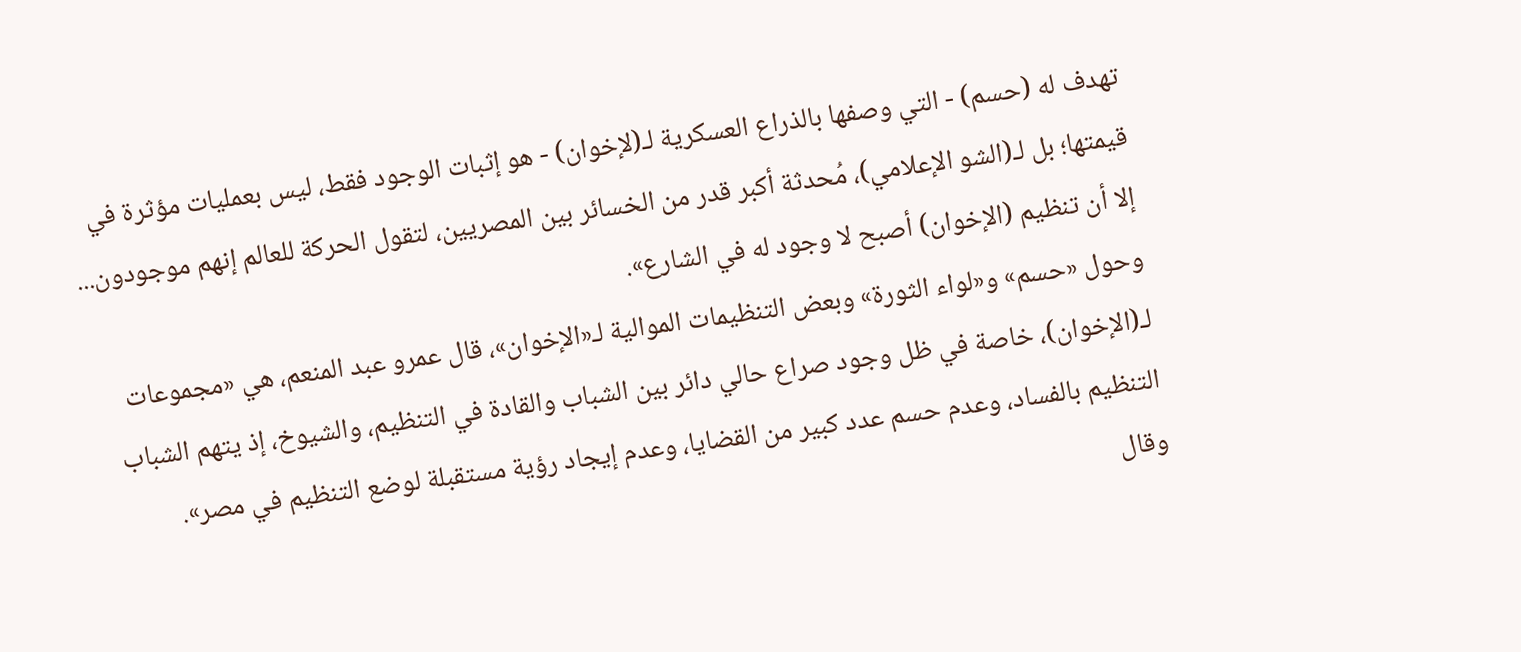تهدف له (حسم) - التي وصفها بالذراع العسكرية لـ(لإخوان) - هو إثبات الوجود فقط، ليس بعمليات مؤثرة في قيمتها؛ بل لـ(الشو الإعلامي)، مُحدثة أكبر قدر من الخسائر بين المصريين، لتقول الحركة للعالم إنهم موجودون... إلا أن تنظيم (الإخوان) أصبح لا وجود له في الشارع».
وحول «حسم» و«لواء الثورة» وبعض التنظيمات الموالية لـ«الإخوان»، قال عمرو عبد المنعم، هي «مجموعات لـ(الإخوان)، خاصة في ظل وجود صراع حالي دائر بين الشباب والقادة في التنظيم، والشيوخ، إذ يتهم الشباب التنظيم بالفساد، وعدم حسم عدد كبير من القضايا، وعدم إيجاد رؤية مستقبلة لوضع التنظيم في مصر».
وقال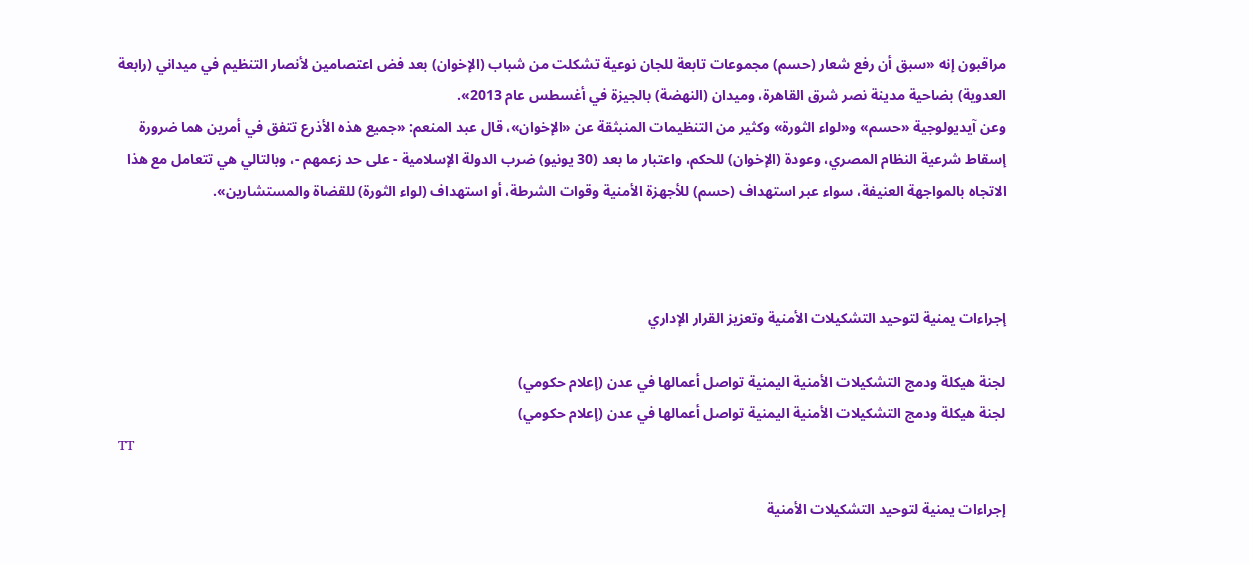مراقبون إنه «سبق أن رفع شعار (حسم) مجموعات تابعة للجان نوعية تشكلت من شباب (الإخوان) بعد فض اعتصامين لأنصار التنظيم في ميداني (رابعة العدوية) بضاحية مدينة نصر شرق القاهرة، وميدان (النهضة) بالجيزة في أغسطس عام 2013».
وعن آيديولوجية «حسم» و«لواء الثورة» وكثير من التنظيمات المنبثقة عن «الإخوان»، قال عبد المنعم: «جميع هذه الأذرع تتفق في أمرين هما ضرورة إسقاط شرعية النظام المصري، وعودة (الإخوان) للحكم، واعتبار ما بعد (30 يونيو) ضرب الدولة الإسلامية - على حد زعمهم -، وبالتالي هي تتعامل مع هذا الاتجاه بالمواجهة العنيفة، سواء عبر استهداف (حسم) للأجهزة الأمنية وقوات الشرطة، أو استهداف (لواء الثورة) للقضاة والمستشارين».



إجراءات يمنية لتوحيد التشكيلات الأمنية وتعزيز القرار الإداري

لجنة هيكلة ودمج التشكيلات الأمنية اليمنية تواصل أعمالها في عدن (إعلام حكومي)
لجنة هيكلة ودمج التشكيلات الأمنية اليمنية تواصل أعمالها في عدن (إعلام حكومي)
TT

إجراءات يمنية لتوحيد التشكيلات الأمنية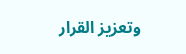وتعزيز القرار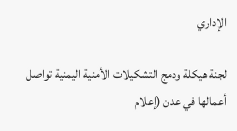الإداري

لجنة هيكلة ودمج التشكيلات الأمنية اليمنية تواصل أعمالها في عدن (إعلام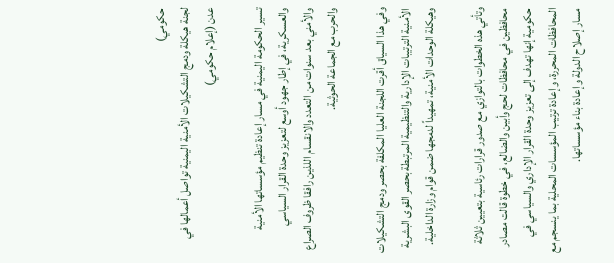حكومي)
لجنة هيكلة ودمج التشكيلات الأمنية اليمنية تواصل أعمالها في عدن (إعلام حكومي)

تسير الحكومة اليمنية في مسار إعادة تنظيم مؤسساتها الأمنية والعسكرية، في إطار جهود أوسع لتعزيز وحدة القرار السياسي والأمني بعد سنوات من التعدد والانقسام اللذين رافقا ظروف الصراع والحرب مع الجماعة الحوثية.

وفي هذا السياق أقرت اللجنة العليا المكلفة بحصر ودمج التشكيلات الأمنية الترتيبات الإدارية والتنظيمية المرتبطة بحصر القوى البشرية وهيكلة الوحدات الأمنية، تمهيداً لدمجها ضمن قوام وزارة الداخلية.

وتأتي هذه الخطوات بالتوازي مع صدور قرارات رئاسية بتعيين ثلاثة محافظين في محافظات لحج وأبين والضالع، في خطوة قالت مصادر حكومية إنها تهدف إلى تعزيز وحدة القرار الإداري والسياسي في المحافظات المحررة، وإعادة ترتيب المؤسسات المحلية بما ينسجم مع مسار إصلاح الدولة وإعادة بناء مؤسساتها.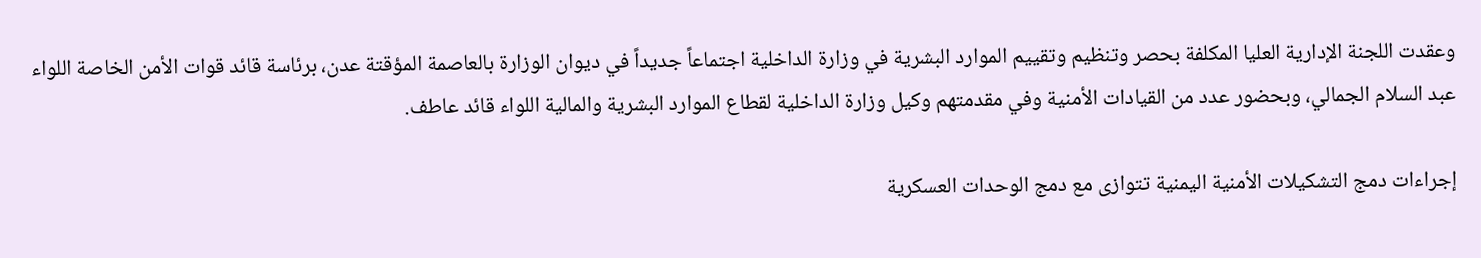وعقدت اللجنة الإدارية العليا المكلفة بحصر وتنظيم وتقييم الموارد البشرية في وزارة الداخلية اجتماعاً جديداً في ديوان الوزارة بالعاصمة المؤقتة عدن، برئاسة قائد قوات الأمن الخاصة اللواء عبد السلام الجمالي، وبحضور عدد من القيادات الأمنية وفي مقدمتهم وكيل وزارة الداخلية لقطاع الموارد البشرية والمالية اللواء قائد عاطف.

إجراءات دمج التشكيلات الأمنية اليمنية تتوازى مع دمج الوحدات العسكرية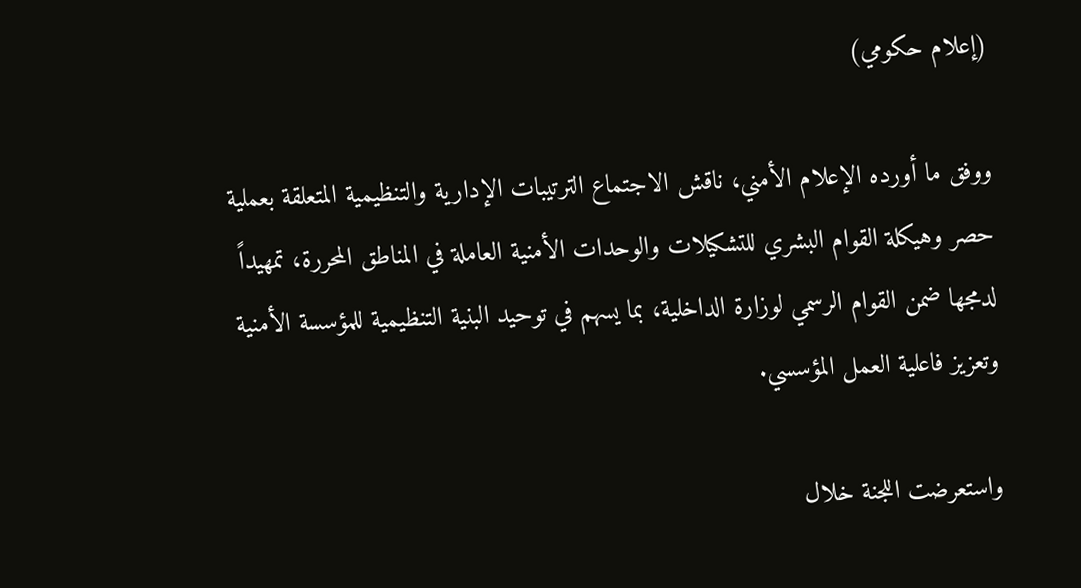(إعلام حكومي)

ووفق ما أورده الإعلام الأمني، ناقش الاجتماع الترتيبات الإدارية والتنظيمية المتعلقة بعملية حصر وهيكلة القوام البشري للتشكيلات والوحدات الأمنية العاملة في المناطق المحررة، تمهيداً لدمجها ضمن القوام الرسمي لوزارة الداخلية، بما يسهم في توحيد البنية التنظيمية للمؤسسة الأمنية وتعزيز فاعلية العمل المؤسسي.

واستعرضت اللجنة خلال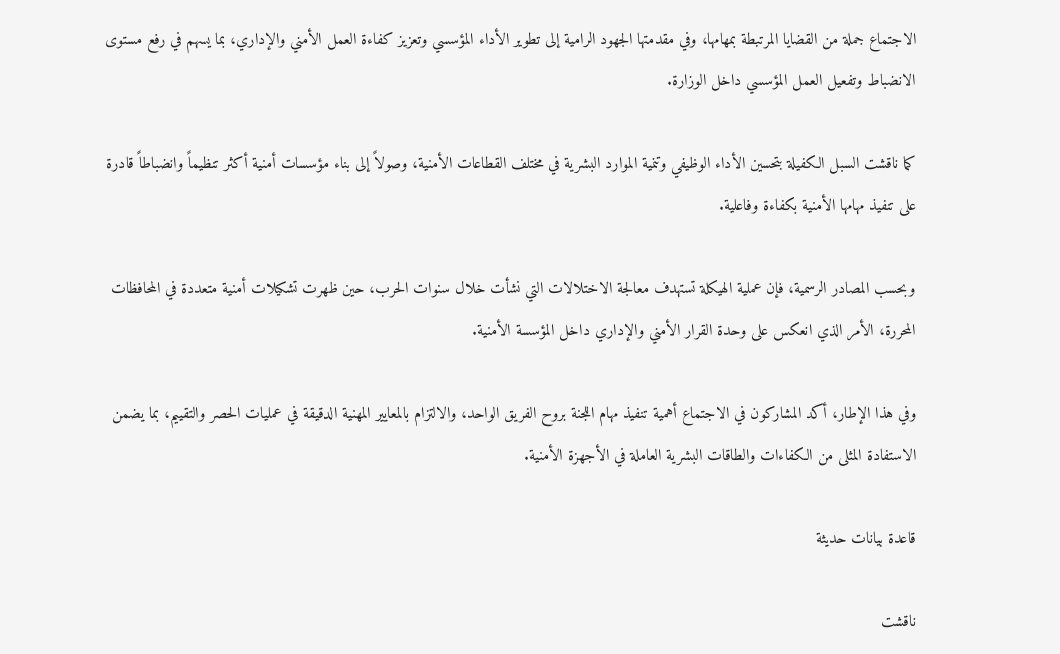الاجتماع جملة من القضايا المرتبطة بمهامها، وفي مقدمتها الجهود الرامية إلى تطوير الأداء المؤسسي وتعزيز كفاءة العمل الأمني والإداري، بما يسهم في رفع مستوى الانضباط وتفعيل العمل المؤسسي داخل الوزارة.

كما ناقشت السبل الكفيلة بتحسين الأداء الوظيفي وتنمية الموارد البشرية في مختلف القطاعات الأمنية، وصولاً إلى بناء مؤسسات أمنية أكثر تنظيماً وانضباطاً قادرة على تنفيذ مهامها الأمنية بكفاءة وفاعلية.

وبحسب المصادر الرسمية، فإن عملية الهيكلة تستهدف معالجة الاختلالات التي نشأت خلال سنوات الحرب، حين ظهرت تشكيلات أمنية متعددة في المحافظات المحررة، الأمر الذي انعكس على وحدة القرار الأمني والإداري داخل المؤسسة الأمنية.

وفي هذا الإطار، أكد المشاركون في الاجتماع أهمية تنفيذ مهام اللجنة بروح الفريق الواحد، والالتزام بالمعايير المهنية الدقيقة في عمليات الحصر والتقييم، بما يضمن الاستفادة المثلى من الكفاءات والطاقات البشرية العاملة في الأجهزة الأمنية.

قاعدة بيانات حديثة

ناقشت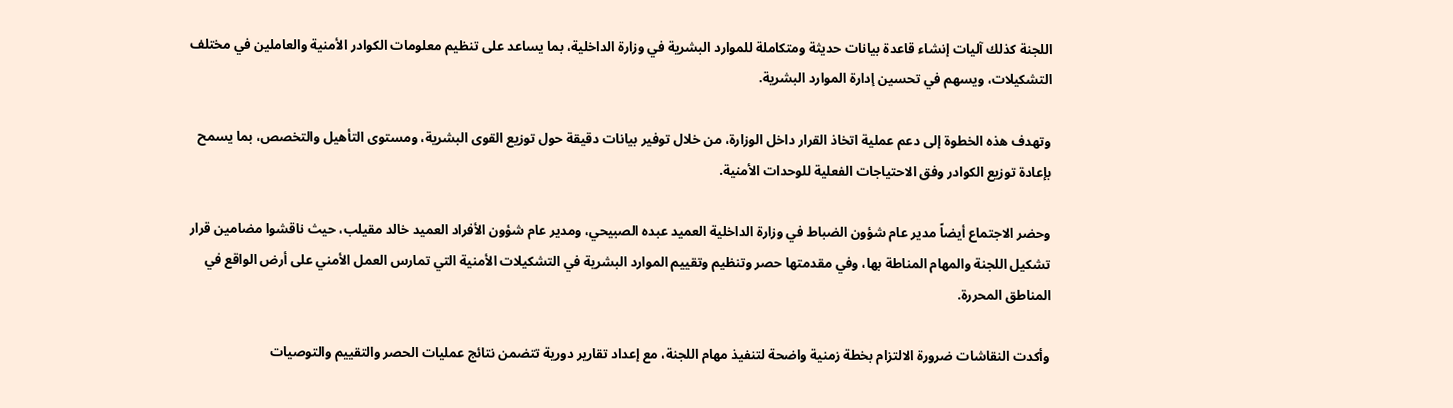اللجنة كذلك آليات إنشاء قاعدة بيانات حديثة ومتكاملة للموارد البشرية في وزارة الداخلية، بما يساعد على تنظيم معلومات الكوادر الأمنية والعاملين في مختلف التشكيلات، ويسهم في تحسين إدارة الموارد البشرية.

وتهدف هذه الخطوة إلى دعم عملية اتخاذ القرار داخل الوزارة، من خلال توفير بيانات دقيقة حول توزيع القوى البشرية، ومستوى التأهيل والتخصص، بما يسمح بإعادة توزيع الكوادر وفق الاحتياجات الفعلية للوحدات الأمنية.

وحضر الاجتماع أيضاً مدير عام شؤون الضباط في وزارة الداخلية العميد عبده الصبيحي، ومدير عام شؤون الأفراد العميد خالد مقيلب، حيث ناقشوا مضامين قرار تشكيل اللجنة والمهام المناطة بها، وفي مقدمتها حصر وتنظيم وتقييم الموارد البشرية في التشكيلات الأمنية التي تمارس العمل الأمني على أرض الواقع في المناطق المحررة.

وأكدت النقاشات ضرورة الالتزام بخطة زمنية واضحة لتنفيذ مهام اللجنة، مع إعداد تقارير دورية تتضمن نتائج عمليات الحصر والتقييم والتوصيات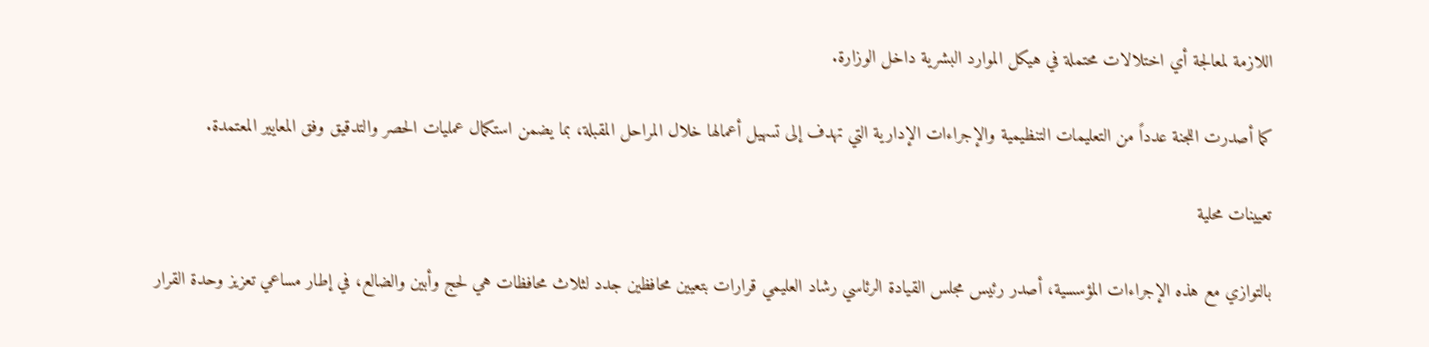اللازمة لمعالجة أي اختلالات محتملة في هيكل الموارد البشرية داخل الوزارة.

كما أصدرت اللجنة عدداً من التعليمات التنظيمية والإجراءات الإدارية التي تهدف إلى تسهيل أعمالها خلال المراحل المقبلة، بما يضمن استكمال عمليات الحصر والتدقيق وفق المعايير المعتمدة.

تعيينات محلية

بالتوازي مع هذه الإجراءات المؤسسية، أصدر رئيس مجلس القيادة الرئاسي رشاد العليمي قرارات بتعيين محافظين جدد لثلاث محافظات هي لحج وأبين والضالع، في إطار مساعي تعزيز وحدة القرار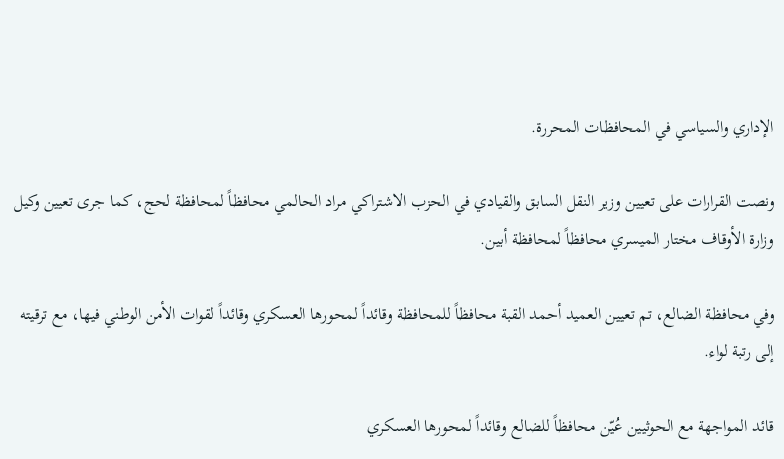الإداري والسياسي في المحافظات المحررة.

ونصت القرارات على تعيين وزير النقل السابق والقيادي في الحزب الاشتراكي مراد الحالمي محافظاً لمحافظة لحج، كما جرى تعيين وكيل وزارة الأوقاف مختار الميسري محافظاً لمحافظة أبين.

وفي محافظة الضالع، تم تعيين العميد أحمد القبة محافظاً للمحافظة وقائداً لمحورها العسكري وقائداً لقوات الأمن الوطني فيها، مع ترقيته إلى رتبة لواء.

قائد المواجهة مع الحوثيين عُيّن محافظاً للضالع وقائداً لمحورها العسكري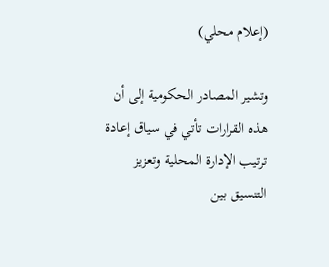(إعلام محلي)

وتشير المصادر الحكومية إلى أن هذه القرارات تأتي في سياق إعادة ترتيب الإدارة المحلية وتعزيز التنسيق بين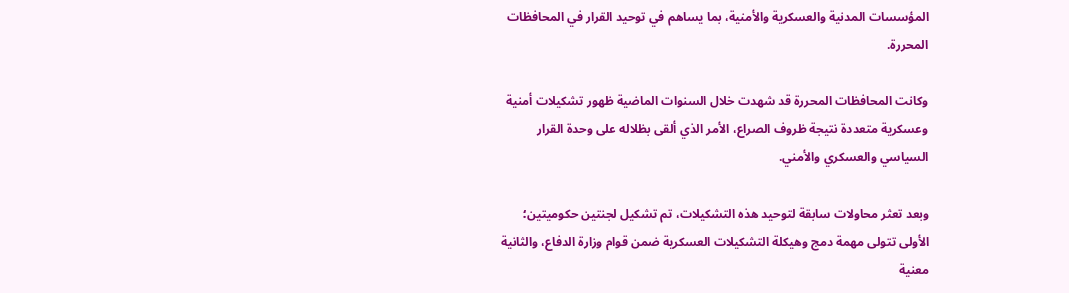المؤسسات المدنية والعسكرية والأمنية، بما يساهم في توحيد القرار في المحافظات المحررة.

وكانت المحافظات المحررة قد شهدت خلال السنوات الماضية ظهور تشكيلات أمنية وعسكرية متعددة نتيجة ظروف الصراع، الأمر الذي ألقى بظلاله على وحدة القرار السياسي والعسكري والأمني.

وبعد تعثر محاولات سابقة لتوحيد هذه التشكيلات، تم تشكيل لجنتين حكوميتين؛ الأولى تتولى مهمة دمج وهيكلة التشكيلات العسكرية ضمن قوام وزارة الدفاع، والثانية معنية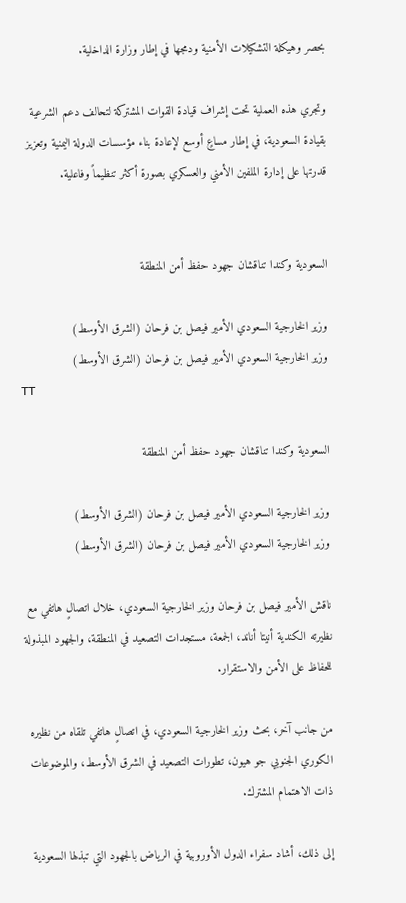بحصر وهيكلة التشكيلات الأمنية ودمجها في إطار وزارة الداخلية.

وتجري هذه العملية تحت إشراف قيادة القوات المشتركة لتحالف دعم الشرعية بقيادة السعودية، في إطار مساعٍ أوسع لإعادة بناء مؤسسات الدولة اليمنية وتعزيز قدرتها على إدارة الملفين الأمني والعسكري بصورة أكثر تنظيماً وفاعلية.


السعودية وكندا تناقشان جهود حفظ أمن المنطقة

وزير الخارجية السعودي الأمير فيصل بن فرحان (الشرق الأوسط)
وزير الخارجية السعودي الأمير فيصل بن فرحان (الشرق الأوسط)
TT

السعودية وكندا تناقشان جهود حفظ أمن المنطقة

وزير الخارجية السعودي الأمير فيصل بن فرحان (الشرق الأوسط)
وزير الخارجية السعودي الأمير فيصل بن فرحان (الشرق الأوسط)

ناقش الأمير فيصل بن فرحان وزير الخارجية السعودي، خلال اتصالٍ هاتفي مع نظيرته الكندية أنيتا أناند، الجمعة، مستجدات التصعيد في المنطقة، والجهود المبذولة للحفاظ على الأمن والاستقرار.

من جانب آخر، بحث وزير الخارجية السعودي، في اتصالٍ هاتفي تلقاه من نظيره الكوري الجنوبي جو هيون، تطورات التصعيد في الشرق الأوسط، والموضوعات ذات الاهتمام المشترك.

إلى ذلك، أشاد سفراء الدول الأوروبية في الرياض بالجهود التي تبذلها السعودية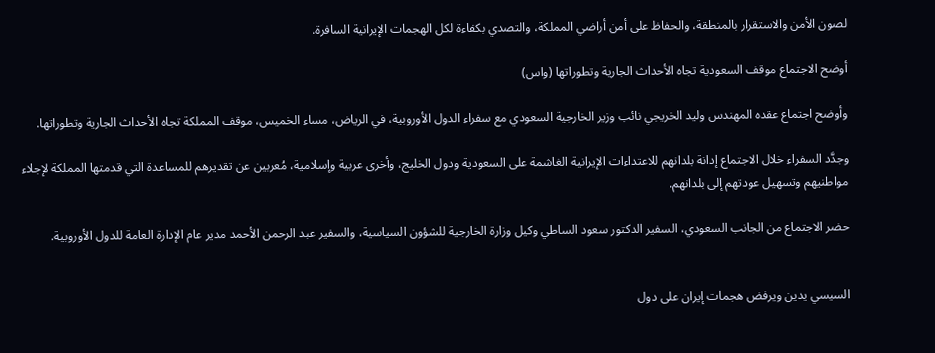لصون الأمن والاستقرار بالمنطقة، والحفاظ على أمن أراضي المملكة، والتصدي بكفاءة لكل الهجمات الإيرانية السافرة.

أوضح الاجتماع موقف السعودية تجاه الأحداث الجارية وتطوراتها (واس)

وأوضح اجتماع عقده المهندس وليد الخريجي نائب وزير الخارجية السعودي مع سفراء الدول الأوروبية، في الرياض، مساء الخميس، موقف المملكة تجاه الأحداث الجارية وتطوراتها.

وجدَّد السفراء خلال الاجتماع إدانة بلدانهم للاعتداءات الإيرانية الغاشمة على السعودية ودول الخليج، وأخرى عربية وإسلامية، مُعربين عن تقديرهم للمساعدة التي قدمتها المملكة لإجلاء مواطنيهم وتسهيل عودتهم إلى بلدانهم.

حضر الاجتماع من الجانب السعودي، السفير الدكتور سعود الساطي وكيل وزارة الخارجية للشؤون السياسية، والسفير عبد الرحمن الأحمد مدير عام الإدارة العامة للدول الأوروبية.


السيسي يدين ويرفض هجمات إيران على دول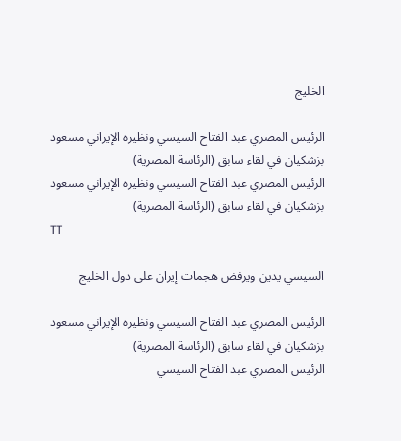الخليج

الرئيس المصري عبد الفتاح السيسي ونظيره الإيراني مسعود بزشكيان في لقاء سابق (الرئاسة المصرية)
الرئيس المصري عبد الفتاح السيسي ونظيره الإيراني مسعود بزشكيان في لقاء سابق (الرئاسة المصرية)
TT

السيسي يدين ويرفض هجمات إيران على دول الخليج

الرئيس المصري عبد الفتاح السيسي ونظيره الإيراني مسعود بزشكيان في لقاء سابق (الرئاسة المصرية)
الرئيس المصري عبد الفتاح السيسي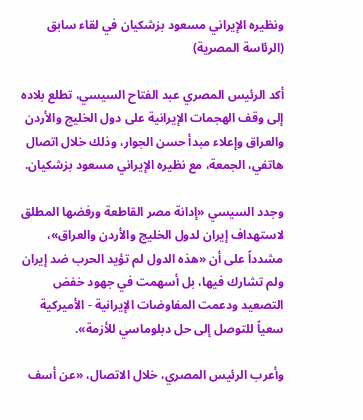ونظيره الإيراني مسعود بزشكيان في لقاء سابق (الرئاسة المصرية)

أكد الرئيس المصري عبد الفتاح السيسي، تطلع بلاده إلى وقف الهجمات الإيرانية على دول الخليج والأردن والعراق وإعلاء مبدأ حسن الجوار، وذلك خلال اتصال هاتفي، الجمعة، مع نظيره الإيراني مسعود بزشكيان.

وجدد السيسي «إدانة مصر القاطعة ورفضها المطلق لاستهداف إيران لدول الخليج والأردن والعراق»، مشدداً على أن «هذه الدول لم تؤيد الحرب ضد إيران ولم تشارك فيها، بل أسهمت في جهود خفض التصعيد ودعمت المفاوضات الإيرانية - الأميركية سعياً للتوصل إلى حل دبلوماسي للأزمة».

وأعرب الرئيس المصري، خلال الاتصال، «عن أسف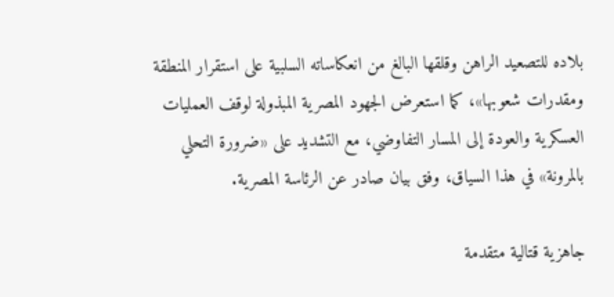بلاده للتصعيد الراهن وقلقها البالغ من انعكاساته السلبية على استقرار المنطقة ومقدرات شعوبها»، كما استعرض الجهود المصرية المبذولة لوقف العمليات العسكرية والعودة إلى المسار التفاوضي، مع التشديد على «ضرورة التحلي بالمرونة» في هذا السياق، وفق بيان صادر عن الرئاسة المصرية.

جاهزية قتالية متقدمة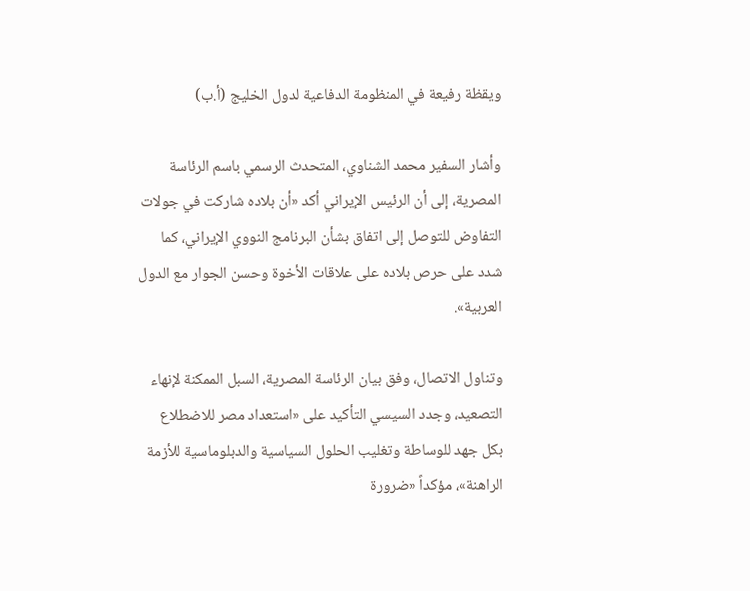ويقظة رفيعة في المنظومة الدفاعية لدول الخليج (أ.ب)

وأشار السفير محمد الشناوي، المتحدث الرسمي باسم الرئاسة المصرية، إلى أن الرئيس الإيراني أكد «أن بلاده شاركت في جولات التفاوض للتوصل إلى اتفاق بشأن البرنامج النووي الإيراني، كما شدد على حرص بلاده على علاقات الأخوة وحسن الجوار مع الدول العربية».

وتناول الاتصال، وفق بيان الرئاسة المصرية، السبل الممكنة لإنهاء التصعيد، وجدد السيسي التأكيد على «استعداد مصر للاضطلاع بكل جهد للوساطة وتغليب الحلول السياسية والدبلوماسية للأزمة الراهنة»، مؤكداً «ضرورة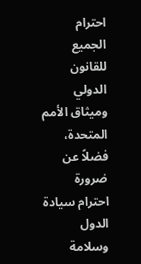احترام الجميع للقانون الدولي وميثاق الأمم المتحدة، فضلاً عن ضرورة احترام سيادة الدول وسلامة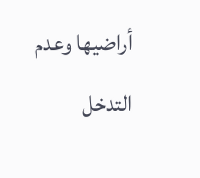أراضيها وعدم التدخل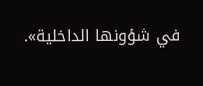في شؤونها الداخلية».